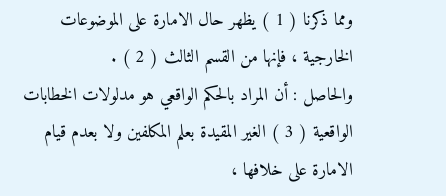ومما ذكرنا ( 1 ) يظهر حال الامارة على الموضوعات الخارجية ، فإنها من القسم الثالث ( 2 ) .
والحاصل : أن المراد بالحكم الواقعي هو مدلولات الخطابات الواقعية ( 3 ) الغير المقيدة بعلم المكلفين ولا بعدم قيام الامارة على خلافها ،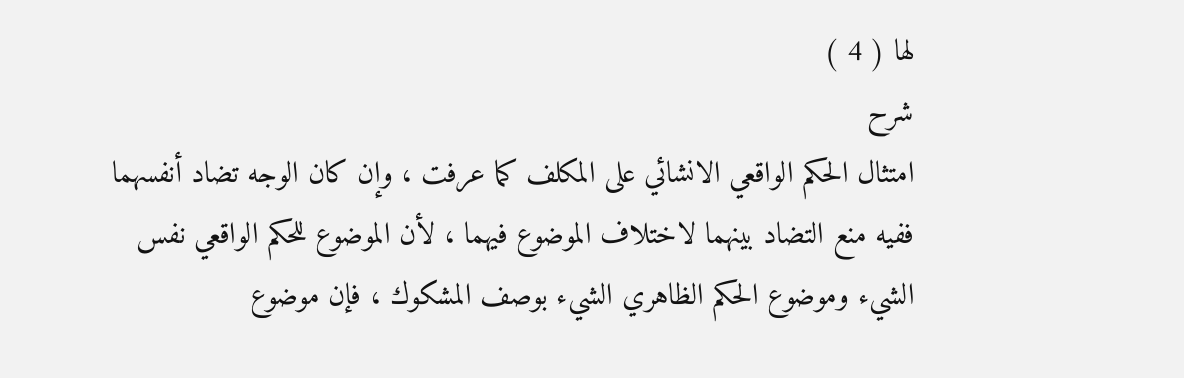لها ( 4 )
شرح
امتثال الحكم الواقعي الانشائي على المكلف كما عرفت ، وإن كان الوجه تضاد أنفسهما ففيه منع التضاد بينهما لاختلاف الموضوع فيهما ، لأن الموضوع للحكم الواقعي نفس الشيء وموضوع الحكم الظاهري الشيء بوصف المشكوك ، فإن موضوع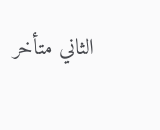الثاني متأخر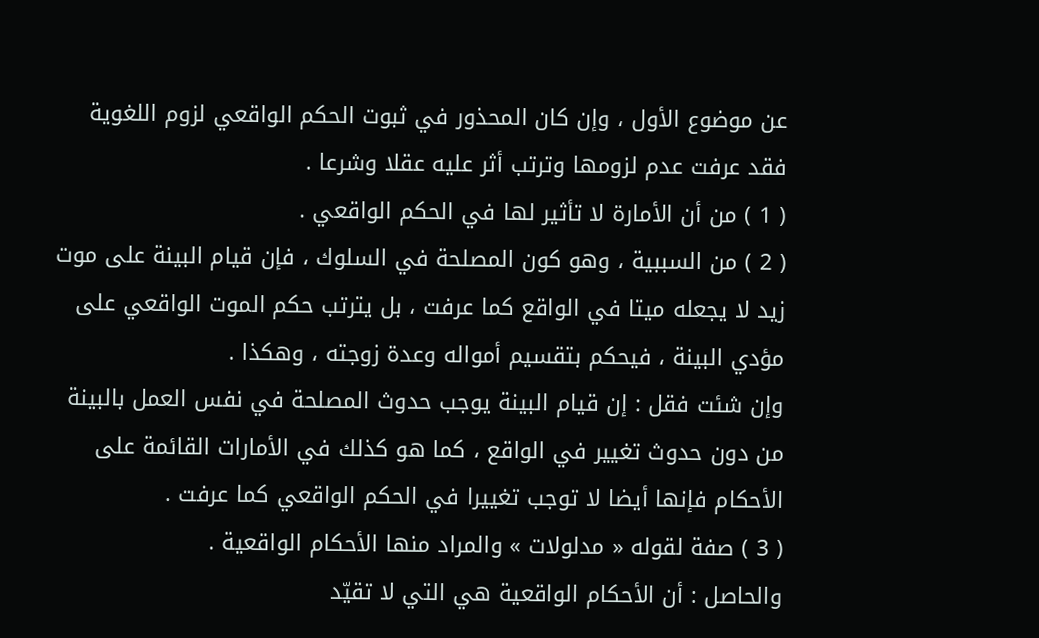عن موضوع الأول ، وإن كان المحذور في ثبوت الحكم الواقعي لزوم اللغوية فقد عرفت عدم لزومها وترتب أثر عليه عقلا وشرعا .
( 1 ) من أن الأمارة لا تأثير لها في الحكم الواقعي .
( 2 ) من السببية ، وهو كون المصلحة في السلوك ، فإن قيام البينة على موت زيد لا يجعله ميتا في الواقع كما عرفت ، بل يترتب حكم الموت الواقعي على مؤدي البينة ، فيحكم بتقسيم أمواله وعدة زوجته ، وهكذا .
وإن شئت فقل : إن قيام البينة يوجب حدوث المصلحة في نفس العمل بالبينة من دون حدوث تغيير في الواقع ، كما هو كذلك في الأمارات القائمة على الأحكام فإنها أيضا لا توجب تغييرا في الحكم الواقعي كما عرفت .
( 3 ) صفة لقوله « مدلولات » والمراد منها الأحكام الواقعية .
والحاصل : أن الأحكام الواقعية هي التي لا تقيّد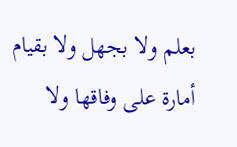بعلم ولا بجهل ولا بقيام أمارة على وفاقها ولا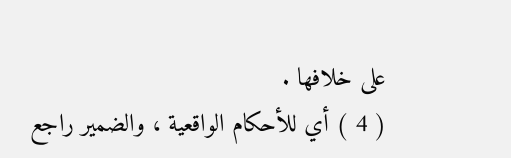على خلافها .
( 4 ) أي للأحكام الواقعية ، والضمير راجع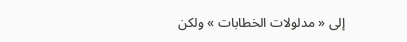إلى « مدلولات الخطابات » ولكن